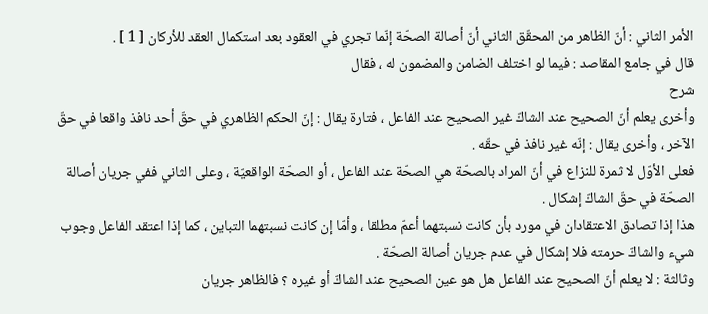الأمر الثاني : أنّ الظاهر من المحقّق الثاني أنّ أصالة الصحّة إنّما تجري في العقود بعد استكمال العقد للأركان [ 1 ] .
قال في جامع المقاصد : فيما لو اختلف الضامن والمضمون له ، فقال
شرح
وأخرى يعلم أنّ الصحيح عند الشاكّ غير الصحيح عند الفاعل ، فتارة يقال : إنّ الحكم الظاهري في حقّ أحد نافذ واقعا في حقّ الآخر ، وأخرى يقال : إنّه غير نافذ في حقّه .
فعلى الأوّل لا ثمرة للنزاع في أنّ المراد بالصحّة هي الصحّة عند الفاعل ، أو الصحّة الواقعيّة ، وعلى الثاني ففي جريان أصالة الصحّة في حقّ الشاكّ إشكال .
هذا إذا تصادق الاعتقادان في مورد بأن كانت نسبتهما أعمّ مطلقا ، وأمّا إن كانت نسبتهما التباين ، كما إذا اعتقد الفاعل وجوب شيء والشاكّ حرمته فلا إشكال في عدم جريان أصالة الصحّة .
وثالثة : لا يعلم أنّ الصحيح عند الفاعل هل هو عين الصحيح عند الشاكّ أو غيره ؟ فالظاهر جريان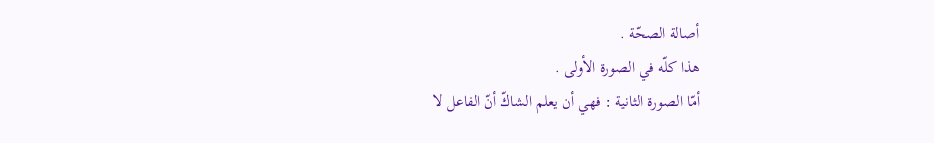أصالة الصحّة .
هذا كلّه في الصورة الأولى .
أمّا الصورة الثانية : فهي أن يعلم الشاكّ أنّ الفاعل لا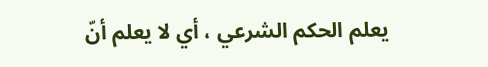يعلم الحكم الشرعي ، أي لا يعلم أنّ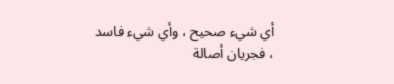أي شيء صحيح ، وأي شيء فاسد ، فجريان أصالة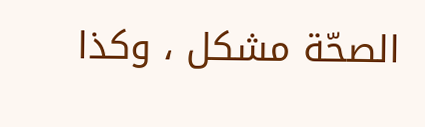الصحّة مشكل ، وكذا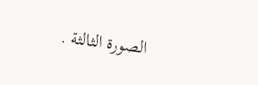الصورة الثالثة .